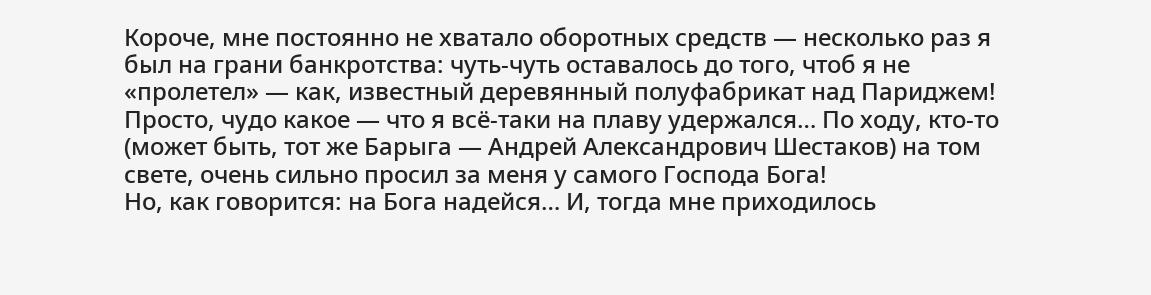Короче, мне постоянно не хватало оборотных средств — несколько раз я был на грани банкротства: чуть-чуть оставалось до того, чтоб я не «пролетел» — как, известный деревянный полуфабрикат над Париджем! Просто, чудо какое — что я всё-таки на плаву удержался… По ходу, кто-то (может быть, тот же Барыга — Андрей Александрович Шестаков) на том свете, очень сильно просил за меня у самого Господа Бога!
Но, как говорится: на Бога надейся… И, тогда мне приходилось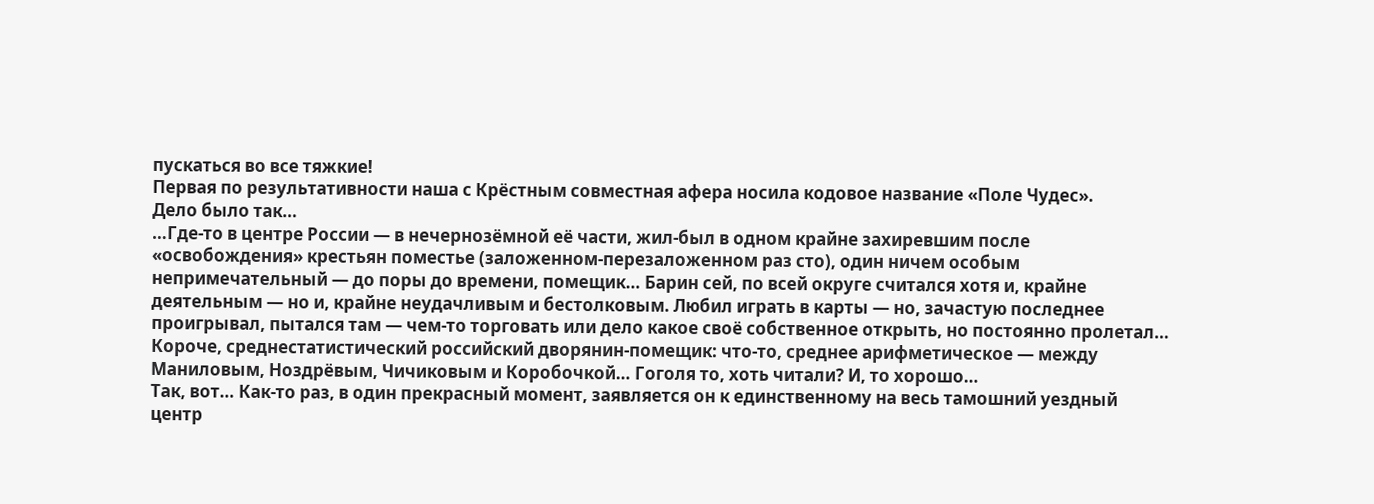пускаться во все тяжкие!
Первая по результативности наша с Крёстным совместная афера носила кодовое название «Поле Чудес».
Дело было так…
…Где-то в центре России — в нечернозёмной её части, жил-был в одном крайне захиревшим после «освобождения» крестьян поместье (заложенном-перезаложенном раз сто), один ничем особым непримечательный — до поры до времени, помещик… Барин сей, по всей округе считался хотя и, крайне деятельным — но и, крайне неудачливым и бестолковым. Любил играть в карты — но, зачастую последнее проигрывал, пытался там — чем-то торговать или дело какое своё собственное открыть, но постоянно пролетал… Короче, среднестатистический российский дворянин-помещик: что-то, среднее арифметическое — между Маниловым, Ноздрёвым, Чичиковым и Коробочкой… Гоголя то, хоть читали? И, то хорошо…
Так, вот… Как-то раз, в один прекрасный момент, заявляется он к единственному на весь тамошний уездный центр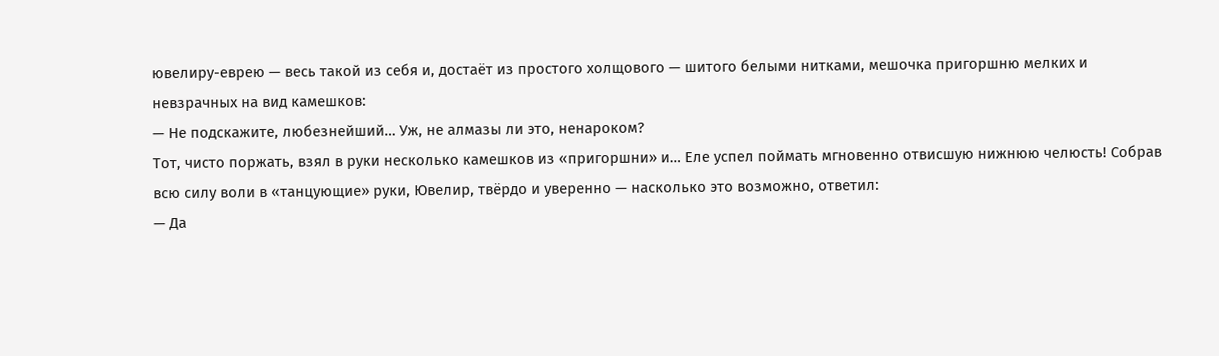ювелиру-еврею — весь такой из себя и, достаёт из простого холщового — шитого белыми нитками, мешочка пригоршню мелких и невзрачных на вид камешков:
— Не подскажите, любезнейший… Уж, не алмазы ли это, ненароком?
Тот, чисто поржать, взял в руки несколько камешков из «пригоршни» и… Еле успел поймать мгновенно отвисшую нижнюю челюсть! Собрав всю силу воли в «танцующие» руки, Ювелир, твёрдо и уверенно — насколько это возможно, ответил:
— Да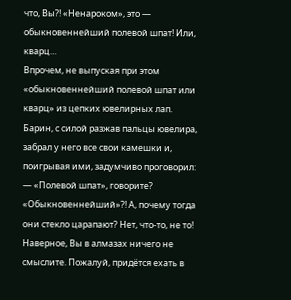что, Вы?! «Ненароком», это — обыкновеннейший полевой шпат! Или, кварц…
Впрочем, не выпуская при этом «обыкновеннейший полевой шпат или кварц» из цепких ювелирных лап.
Барин, с силой разжав пальцы ювелира, забрал у него все свои камешки и, поигрывая ими, задумчиво проговорил:
— «Полевой шпат», говорите? «Обыкновеннейший»?! А, почему тогда они стекло царапают? Нет, что-то, не то! Наверное, Вы в алмазах ничего не смыслите. Пожалуй, придётся ехать в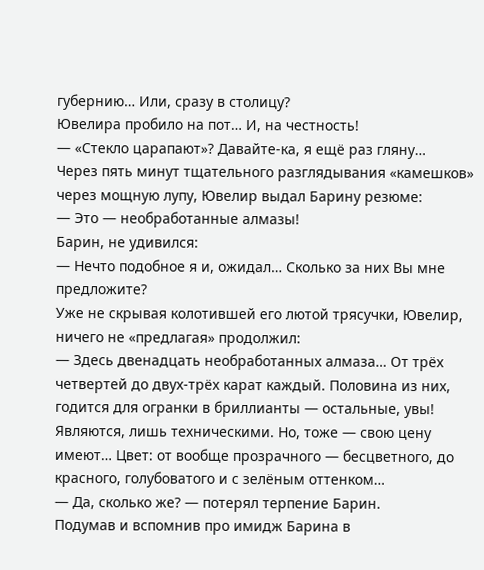губернию… Или, сразу в столицу?
Ювелира пробило на пот… И, на честность!
— «Стекло царапают»? Давайте-ка, я ещё раз гляну…
Через пять минут тщательного разглядывания «камешков» через мощную лупу, Ювелир выдал Барину резюме:
— Это — необработанные алмазы!
Барин, не удивился:
— Нечто подобное я и, ожидал… Сколько за них Вы мне предложите?
Уже не скрывая колотившей его лютой трясучки, Ювелир, ничего не «предлагая» продолжил:
— Здесь двенадцать необработанных алмаза… От трёх четвертей до двух-трёх карат каждый. Половина из них, годится для огранки в бриллианты — остальные, увы! Являются, лишь техническими. Но, тоже — свою цену имеют… Цвет: от вообще прозрачного — бесцветного, до красного, голубоватого и с зелёным оттенком…
— Да, сколько же? — потерял терпение Барин.
Подумав и вспомнив про имидж Барина в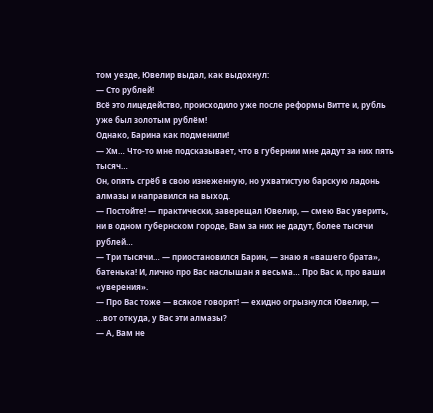том уезде, Ювелир выдал, как выдохнул:
— Сто рублей!
Всё это лицедейство, происходило уже после реформы Витте и, рубль уже был золотым рублём!
Однако, Барина как подменили!
— Хм… Что-то мне подсказывает, что в губернии мне дадут за них пять тысяч…
Он, опять сгрёб в свою изнеженную, но ухватистую барскую ладонь алмазы и направился на выход.
— Постойте! — практически, заверещал Ювелир, — смею Вас уверить, ни в одном губернском городе, Вам за них не дадут, более тысячи рублей…
— Три тысячи… — приостановился Барин, — знаю я «вашего брата», батенька! И, лично про Вас наслышан я весьма… Про Вас и, про ваши «уверения».
— Про Вас тоже — всякое говорят! — ехидно огрызнулся Ювелир, — …вот откуда, у Вас эти алмазы?
— А, Вам не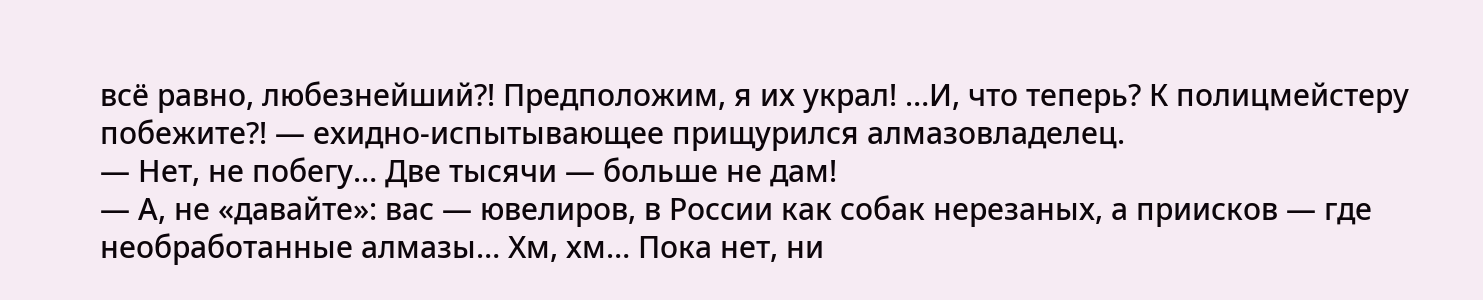всё равно, любезнейший?! Предположим, я их украл! …И, что теперь? К полицмейстеру побежите?! — ехидно-испытывающее прищурился алмазовладелец.
— Нет, не побегу… Две тысячи — больше не дам!
— А, не «давайте»: вас — ювелиров, в России как собак нерезаных, а приисков — где необработанные алмазы… Хм, хм… Пока нет, ни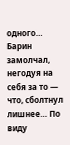одного…
Барин замолчал, негодуя на себя за то — что, сболтнул лишнее… По виду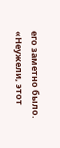его заметно было.
«Неужели, этот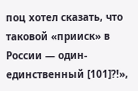поц хотел сказать, что таковой «прииск» в России — один-единственный [101]?!»,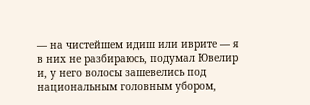— на чистейшем идиш или иврите — я в них не разбираюсь, подумал Ювелир и, у него волосы зашевелись под национальным головным убором,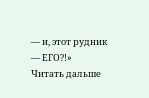— и, этот рудник — ЕГО?!»
Читать дальше